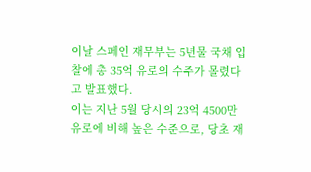이날 스페인 재무부는 5년물 국채 입찰에 총 35억 유로의 수주가 몰렸다고 발표했다.
이는 지난 5월 당시의 23억 4500만 유로에 비해 높은 수준으로, 당초 재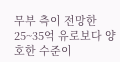무부 측이 전망한 25~35억 유로보다 양호한 수준이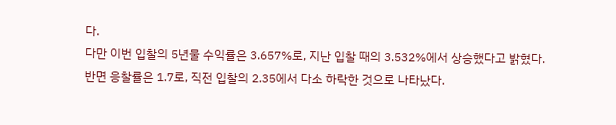다.
다만 이번 입찰의 5년물 수익률은 3.657%로, 지난 입찰 때의 3.532%에서 상승했다고 밝혔다.
반면 응찰률은 1.7로, 직전 입찰의 2.35에서 다소 하락한 것으로 나타났다.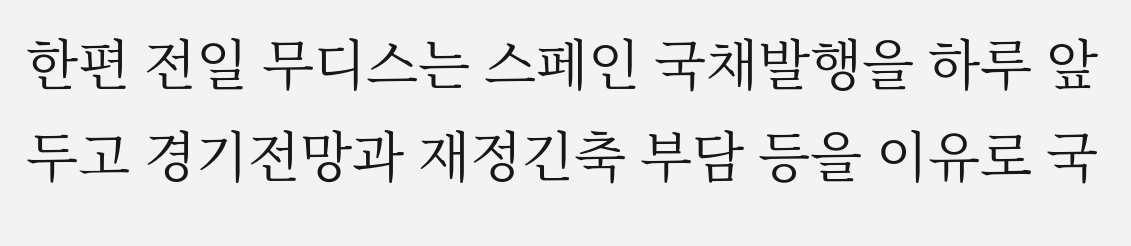한편 전일 무디스는 스페인 국채발행을 하루 앞두고 경기전망과 재정긴축 부담 등을 이유로 국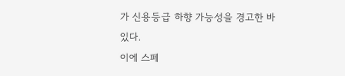가 신용등급 하향 가능성을 경고한 바 있다.
이에 스페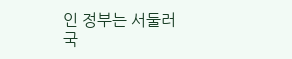인 정부는 서둘러 국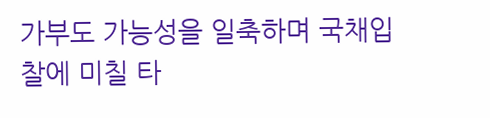가부도 가능성을 일축하며 국채입찰에 미칠 타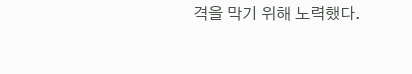격을 막기 위해 노력했다.